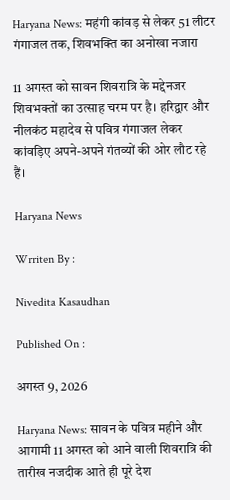Haryana News: महंगी कांवड़ से लेकर 51 लीटर गंगाजल तक, शिवभक्ति का अनोखा नजारा

11 अगस्त को सावन शिवरात्रि के मद्देनजर शिवभक्तों का उत्साह चरम पर है। हरिद्वार और नीलकंठ महादेव से पवित्र गंगाजल लेकर कांवड़िए अपने-अपने गंतव्यों की ओर लौट रहे हैं।

Haryana News

Wrriten By :

Nivedita Kasaudhan

Published On :

अगस्त 9, 2026

Haryana News: सावन के पवित्र महीने और आगामी 11 अगस्त को आने वाली शिवरात्रि की तारीख नजदीक आते ही पूरे देश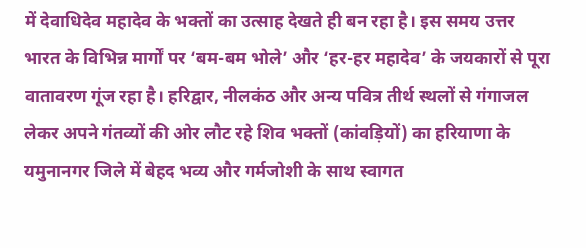में देवाधिदेव महादेव के भक्तों का उत्साह देखते ही बन रहा है। इस समय उत्तर भारत के विभिन्न मार्गों पर ‘बम-बम भोले’ और ‘हर-हर महादेव’ के जयकारों से पूरा वातावरण गूंज रहा है। हरिद्वार, नीलकंठ और अन्य पवित्र तीर्थ स्थलों से गंगाजल लेकर अपने गंतव्यों की ओर लौट रहे शिव भक्तों (कांवड़ियों) का हरियाणा के यमुनानगर जिले में बेहद भव्य और गर्मजोशी के साथ स्वागत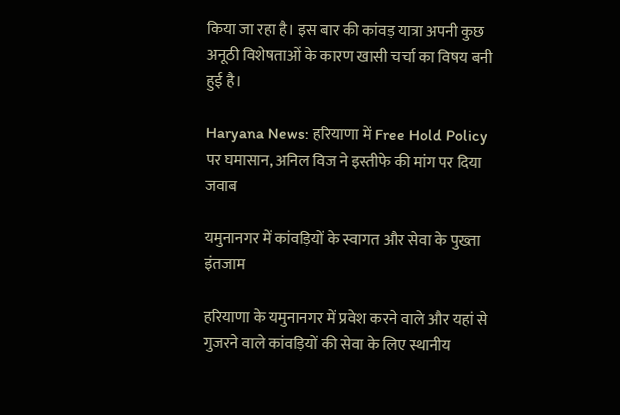किया जा रहा है। इस बार की कांवड़ यात्रा अपनी कुछ अनूठी विशेषताओं के कारण खासी चर्चा का विषय बनी हुई है।

Haryana News: हरियाणा में Free Hold Policy पर घमासान, अनिल विज ने इस्तीफे की मांग पर दिया जवाब

यमुनानगर में कांवड़ियों के स्वागत और सेवा के पुख्ता इंतजाम

हरियाणा के यमुनानगर में प्रवेश करने वाले और यहां से गुजरने वाले कांवड़ियों की सेवा के लिए स्थानीय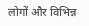लोगों और विभिन्न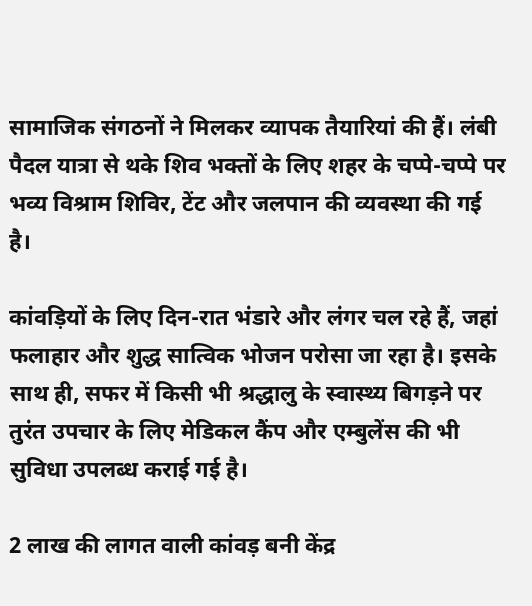सामाजिक संगठनों ने मिलकर व्यापक तैयारियां की हैं। लंबी पैदल यात्रा से थके शिव भक्तों के लिए शहर के चप्पे-चप्पे पर भव्य विश्राम शिविर, टेंट और जलपान की व्यवस्था की गई है।

कांवड़ियों के लिए दिन-रात भंडारे और लंगर चल रहे हैं, जहां फलाहार और शुद्ध सात्विक भोजन परोसा जा रहा है। इसके साथ ही, सफर में किसी भी श्रद्धालु के स्वास्थ्य बिगड़ने पर तुरंत उपचार के लिए मेडिकल कैंप और एम्बुलेंस की भी सुविधा उपलब्ध कराई गई है।

2 लाख की लागत वाली कांवड़ बनी केंद्र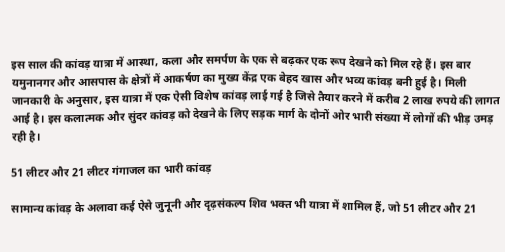इस साल की कांवड़ यात्रा में आस्था, कला और समर्पण के एक से बढ़कर एक रूप देखने को मिल रहे हैं। इस बार यमुनानगर और आसपास के क्षेत्रों में आकर्षण का मुख्य केंद्र एक बेहद खास और भव्य कांवड़ बनी हुई है। मिली जानकारी के अनुसार, इस यात्रा में एक ऐसी विशेष कांवड़ लाई गई है जिसे तैयार करने में करीब 2 लाख रुपये की लागत आई है। इस कलात्मक और सुंदर कांवड़ को देखने के लिए सड़क मार्ग के दोनों ओर भारी संख्या में लोगों की भीड़ उमड़ रही है।

51 लीटर और 21 लीटर गंगाजल का भारी कांवड़

सामान्य कांवड़ के अलावा कई ऐसे जुनूनी और दृढ़संकल्प शिव भक्त भी यात्रा में शामिल हैं, जो 51 लीटर और 21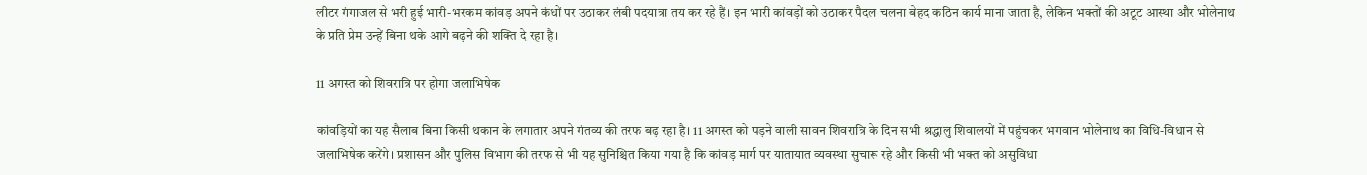लीटर गंगाजल से भरी हुई भारी-भरकम कांवड़ अपने कंधों पर उठाकर लंबी पदयात्रा तय कर रहे हैं। इन भारी कांवड़ों को उठाकर पैदल चलना बेहद कठिन कार्य माना जाता है, लेकिन भक्तों की अटूट आस्था और भोलेनाथ के प्रति प्रेम उन्हें बिना थके आगे बढ़ने की शक्ति दे रहा है।

11 अगस्त को शिवरात्रि पर होगा जलाभिषेक

कांवड़ियों का यह सैलाब बिना किसी थकान के लगातार अपने गंतव्य की तरफ बढ़ रहा है। 11 अगस्त को पड़ने वाली सावन शिवरात्रि के दिन सभी श्रद्धालु शिवालयों में पहुंचकर भगवान भोलेनाथ का विधि-विधान से जलाभिषेक करेंगे। प्रशासन और पुलिस विभाग की तरफ से भी यह सुनिश्चित किया गया है कि कांवड़ मार्ग पर यातायात व्यवस्था सुचारू रहे और किसी भी भक्त को असुविधा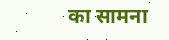का सामना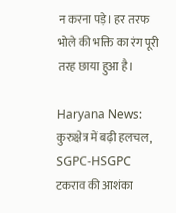न करना पड़े। हर तरफ भोले की भक्ति का रंग पूरी तरह छाया हुआ है।

Haryana News: कुरुक्षेत्र में बढ़ी हलचल, SGPC-HSGPC टकराव की आशंका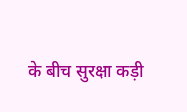के बीच सुरक्षा कड़ी